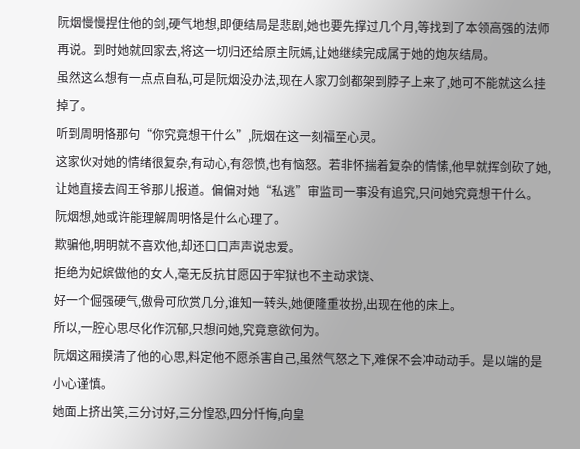阮烟慢慢捏住他的剑,硬气地想,即便结局是悲剧,她也要先撑过几个月,等找到了本领高强的法师再说。到时她就回家去,将这一切归还给原主阮嫣,让她继续完成属于她的炮灰结局。
虽然这么想有一点点自私,可是阮烟没办法,现在人家刀剑都架到脖子上来了,她可不能就这么挂掉了。
听到周明恪那句“你究竟想干什么”,阮烟在这一刻福至心灵。
这家伙对她的情绪很复杂,有动心,有怨愤,也有恼怒。若非怀揣着复杂的情愫,他早就挥剑砍了她,让她直接去阎王爷那儿报道。偏偏对她“私逃”审监司一事没有追究,只问她究竟想干什么。
阮烟想,她或许能理解周明恪是什么心理了。
欺骗他,明明就不喜欢他,却还口口声声说忠爱。
拒绝为妃嫔做他的女人,毫无反抗甘愿囚于牢狱也不主动求饶、
好一个倔强硬气,傲骨可欣赏几分,谁知一转头,她便隆重妆扮,出现在他的床上。
所以,一腔心思尽化作沉郁,只想问她,究竟意欲何为。
阮烟这厢摸清了他的心思,料定他不愿杀害自己,虽然气怒之下,难保不会冲动动手。是以端的是小心谨慎。
她面上挤出笑,三分讨好,三分惶恐,四分忏悔,向皇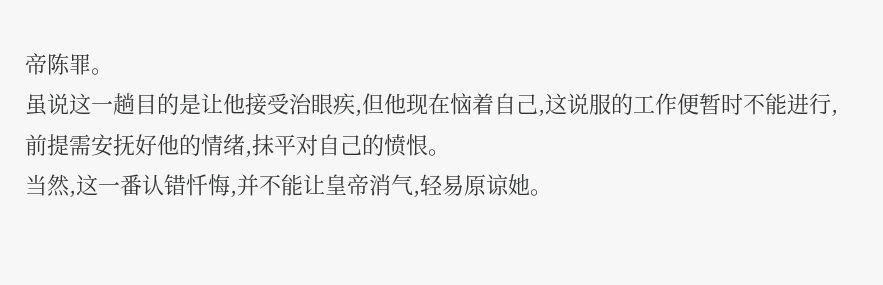帝陈罪。
虽说这一趟目的是让他接受治眼疾,但他现在恼着自己,这说服的工作便暂时不能进行,前提需安抚好他的情绪,抹平对自己的愤恨。
当然,这一番认错忏悔,并不能让皇帝消气,轻易原谅她。